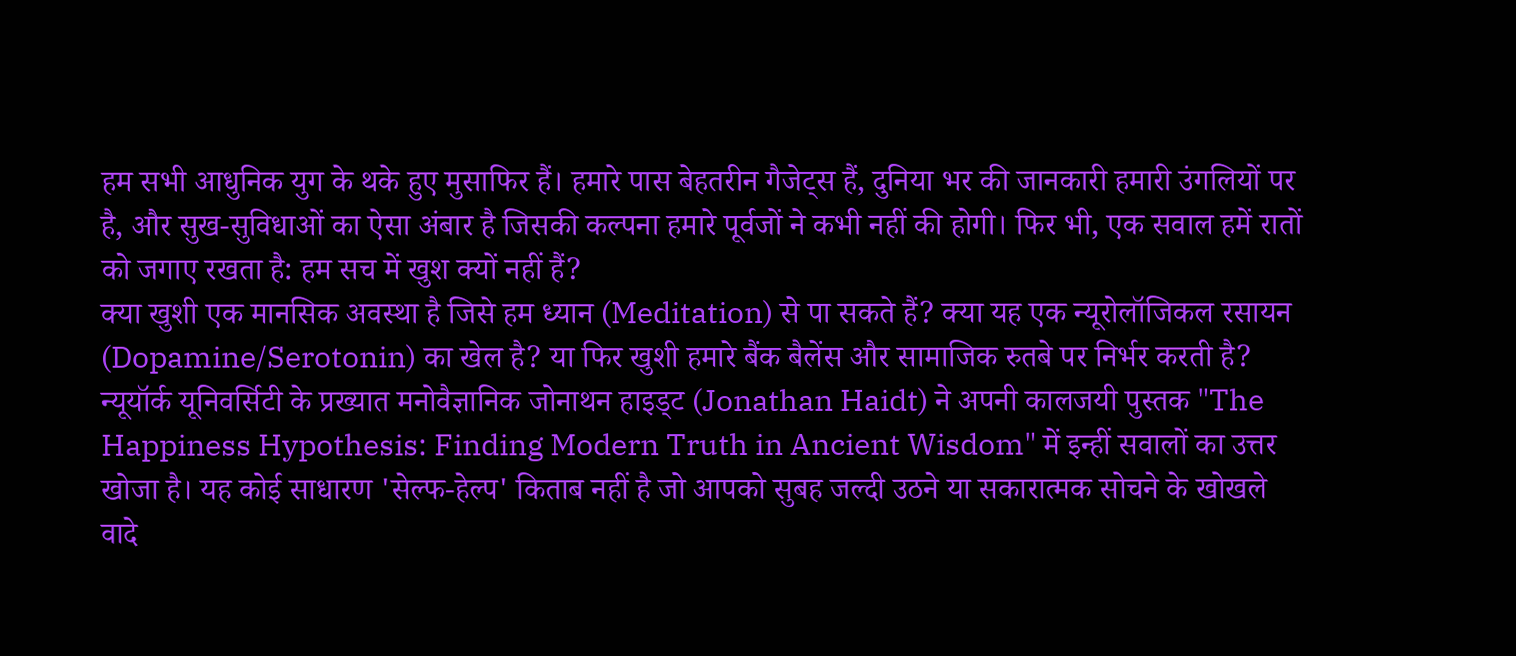हम सभी आधुनिक युग के थके हुए मुसाफिर हैं। हमारे पास बेहतरीन गैजेट्स हैं, दुनिया भर की जानकारी हमारी उंगलियों पर है, और सुख-सुविधाओं का ऐसा अंबार है जिसकी कल्पना हमारे पूर्वजों ने कभी नहीं की होगी। फिर भी, एक सवाल हमें रातों को जगाए रखता है: हम सच में खुश क्यों नहीं हैं?
क्या खुशी एक मानसिक अवस्था है जिसे हम ध्यान (Meditation) से पा सकते हैं? क्या यह एक न्यूरोलॉजिकल रसायन (Dopamine/Serotonin) का खेल है? या फिर खुशी हमारे बैंक बैलेंस और सामाजिक रुतबे पर निर्भर करती है?
न्यूयॉर्क यूनिवर्सिटी के प्रख्यात मनोवैज्ञानिक जोनाथन हाइड्ट (Jonathan Haidt) ने अपनी कालजयी पुस्तक "The Happiness Hypothesis: Finding Modern Truth in Ancient Wisdom" में इन्हीं सवालों का उत्तर खोजा है। यह कोई साधारण 'सेल्फ-हेल्प' किताब नहीं है जो आपको सुबह जल्दी उठने या सकारात्मक सोचने के खोखले वादे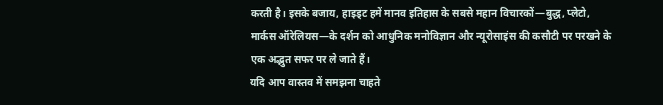करती है। इसके बजाय, हाइड्ट हमें मानव इतिहास के सबसे महान विचारकों—बुद्ध, प्लेटो, मार्कस ऑरेलियस—के दर्शन को आधुनिक मनोविज्ञान और न्यूरोसाइंस की कसौटी पर परखने के एक अद्भुत सफर पर ले जाते हैं।
यदि आप वास्तव में समझना चाहते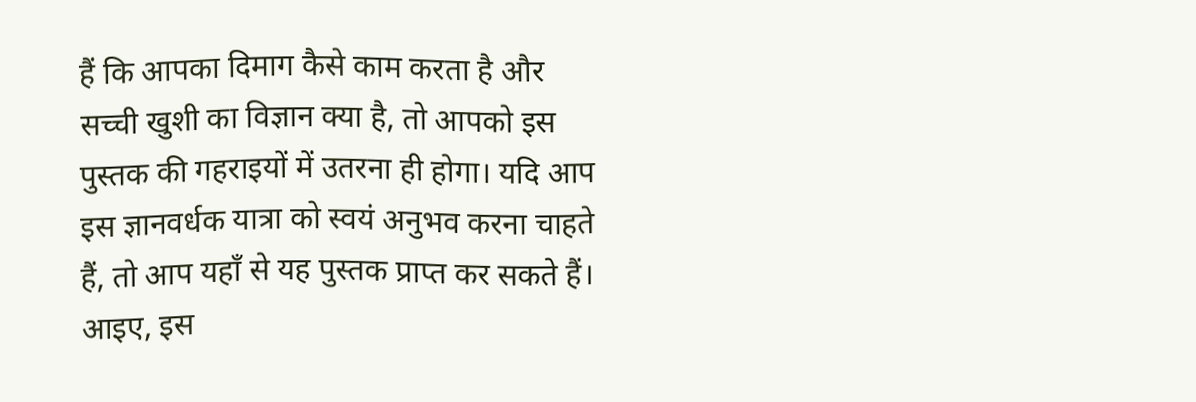हैं कि आपका दिमाग कैसे काम करता है और सच्ची खुशी का विज्ञान क्या है, तो आपको इस पुस्तक की गहराइयों में उतरना ही होगा। यदि आप इस ज्ञानवर्धक यात्रा को स्वयं अनुभव करना चाहते हैं, तो आप यहाँ से यह पुस्तक प्राप्त कर सकते हैं।
आइए, इस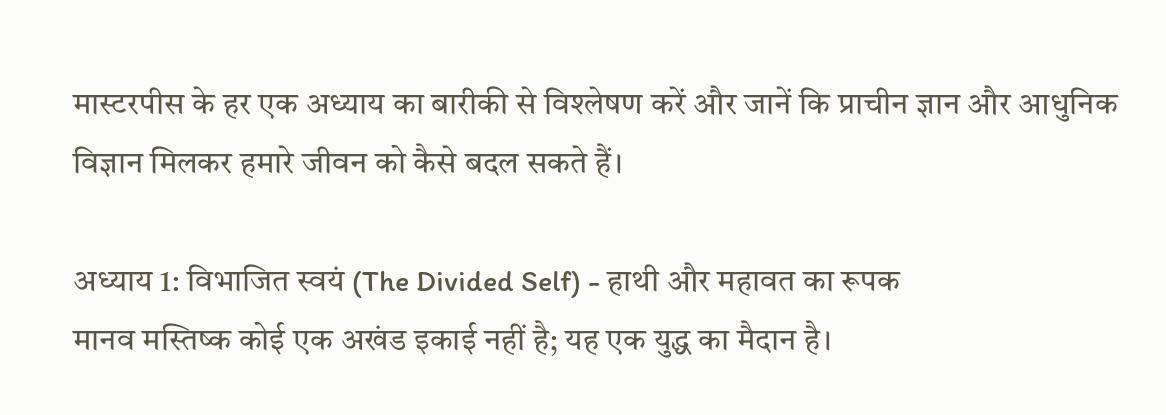मास्टरपीस के हर एक अध्याय का बारीकी से विश्लेषण करें और जानें कि प्राचीन ज्ञान और आधुनिक विज्ञान मिलकर हमारे जीवन को कैसे बदल सकते हैं।

अध्याय 1: विभाजित स्वयं (The Divided Self) - हाथी और महावत का रूपक
मानव मस्तिष्क कोई एक अखंड इकाई नहीं है; यह एक युद्ध का मैदान है।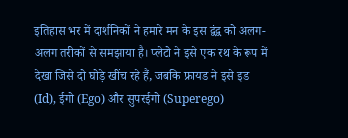इतिहास भर में दार्शनिकों ने हमारे मन के इस द्वंद्व को अलग-अलग तरीकों से समझाया है। प्लेटो ने इसे एक रथ के रूप में देखा जिसे दो घोड़े खींच रहे हैं, जबकि फ्रायड ने इसे इड (Id), ईगो (Ego) और सुपरईगो (Superego)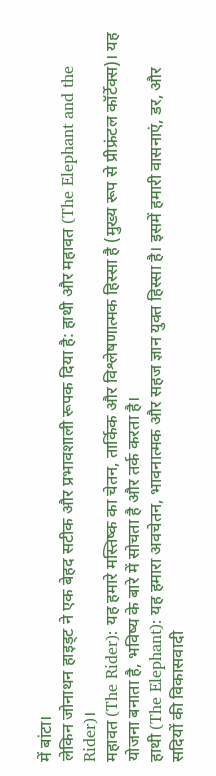में बांटा।
लेकिन जोनाथन हाइड्ट ने एक बेहद सटीक और प्रभावशाली रूपक दिया है: हाथी और महावत (The Elephant and the Rider)।
महावत (The Rider): यह हमारे मस्तिष्क का चेतन, तार्किक और विश्लेषणात्मक हिस्सा है (मुख्य रूप से प्रीफ्रंटल कॉर्टेक्स)। यह योजना बनाता है, भविष्य के बारे में सोचता है और तर्क करता है।
हाथी (The Elephant): यह हमारा अवचेतन, भावनात्मक और सहज ज्ञान युक्त हिस्सा है। इसमें हमारी वासनाएं, डर, और सदियों की विकासवादी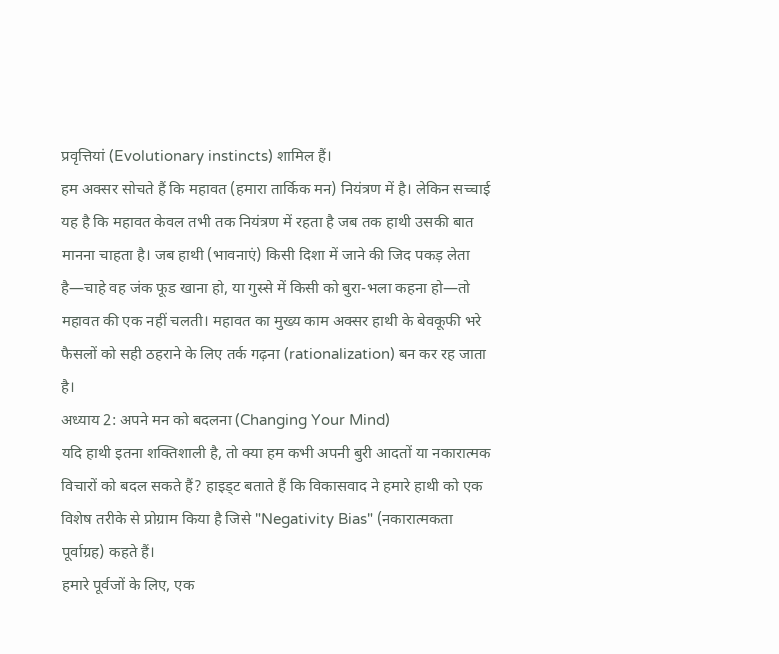प्रवृत्तियां (Evolutionary instincts) शामिल हैं।
हम अक्सर सोचते हैं कि महावत (हमारा तार्किक मन) नियंत्रण में है। लेकिन सच्चाई यह है कि महावत केवल तभी तक नियंत्रण में रहता है जब तक हाथी उसकी बात मानना चाहता है। जब हाथी (भावनाएं) किसी दिशा में जाने की जिद पकड़ लेता है—चाहे वह जंक फूड खाना हो, या गुस्से में किसी को बुरा-भला कहना हो—तो महावत की एक नहीं चलती। महावत का मुख्य काम अक्सर हाथी के बेवकूफी भरे फैसलों को सही ठहराने के लिए तर्क गढ़ना (rationalization) बन कर रह जाता है।
अध्याय 2: अपने मन को बदलना (Changing Your Mind)
यदि हाथी इतना शक्तिशाली है, तो क्या हम कभी अपनी बुरी आदतों या नकारात्मक विचारों को बदल सकते हैं? हाइड्ट बताते हैं कि विकासवाद ने हमारे हाथी को एक विशेष तरीके से प्रोग्राम किया है जिसे "Negativity Bias" (नकारात्मकता पूर्वाग्रह) कहते हैं।
हमारे पूर्वजों के लिए, एक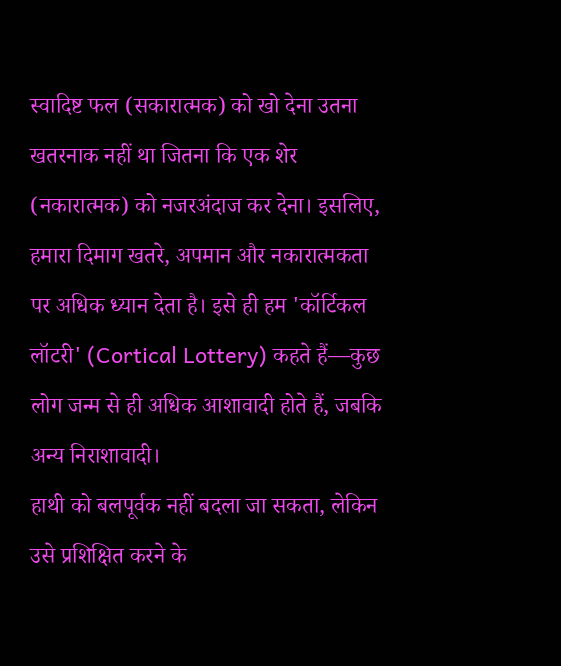स्वादिष्ट फल (सकारात्मक) को खो देना उतना खतरनाक नहीं था जितना कि एक शेर (नकारात्मक) को नजरअंदाज कर देना। इसलिए, हमारा दिमाग खतरे, अपमान और नकारात्मकता पर अधिक ध्यान देता है। इसे ही हम 'कॉर्टिकल लॉटरी' (Cortical Lottery) कहते हैं—कुछ लोग जन्म से ही अधिक आशावादी होते हैं, जबकि अन्य निराशावादी।
हाथी को बलपूर्वक नहीं बदला जा सकता, लेकिन उसे प्रशिक्षित करने के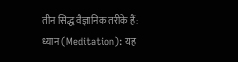तीन सिद्ध वैज्ञानिक तरीके हैं:
ध्यान (Meditation): यह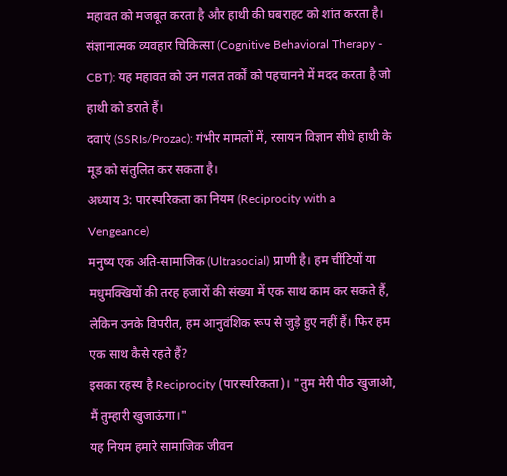महावत को मजबूत करता है और हाथी की घबराहट को शांत करता है।
संज्ञानात्मक व्यवहार चिकित्सा (Cognitive Behavioral Therapy - CBT): यह महावत को उन गलत तर्कों को पहचानने में मदद करता है जो हाथी को डराते हैं।
दवाएं (SSRIs/Prozac): गंभीर मामलों में, रसायन विज्ञान सीधे हाथी के मूड को संतुलित कर सकता है।
अध्याय 3: पारस्परिकता का नियम (Reciprocity with a Vengeance)
मनुष्य एक अति-सामाजिक (Ultrasocial) प्राणी है। हम चींटियों या मधुमक्खियों की तरह हजारों की संख्या में एक साथ काम कर सकते हैं, लेकिन उनके विपरीत, हम आनुवंशिक रूप से जुड़े हुए नहीं हैं। फिर हम एक साथ कैसे रहते हैं?
इसका रहस्य है Reciprocity (पारस्परिकता)। "तुम मेरी पीठ खुजाओ, मैं तुम्हारी खुजाऊंगा।"
यह नियम हमारे सामाजिक जीवन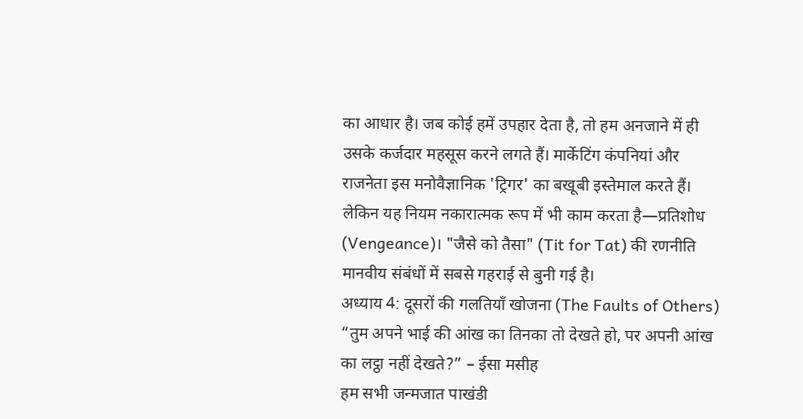का आधार है। जब कोई हमें उपहार देता है, तो हम अनजाने में ही उसके कर्जदार महसूस करने लगते हैं। मार्केटिंग कंपनियां और राजनेता इस मनोवैज्ञानिक 'ट्रिगर' का बखूबी इस्तेमाल करते हैं। लेकिन यह नियम नकारात्मक रूप में भी काम करता है—प्रतिशोध (Vengeance)। "जैसे को तैसा" (Tit for Tat) की रणनीति मानवीय संबंधों में सबसे गहराई से बुनी गई है।
अध्याय 4: दूसरों की गलतियाँ खोजना (The Faults of Others)
“तुम अपने भाई की आंख का तिनका तो देखते हो, पर अपनी आंख का लट्ठा नहीं देखते?” – ईसा मसीह
हम सभी जन्मजात पाखंडी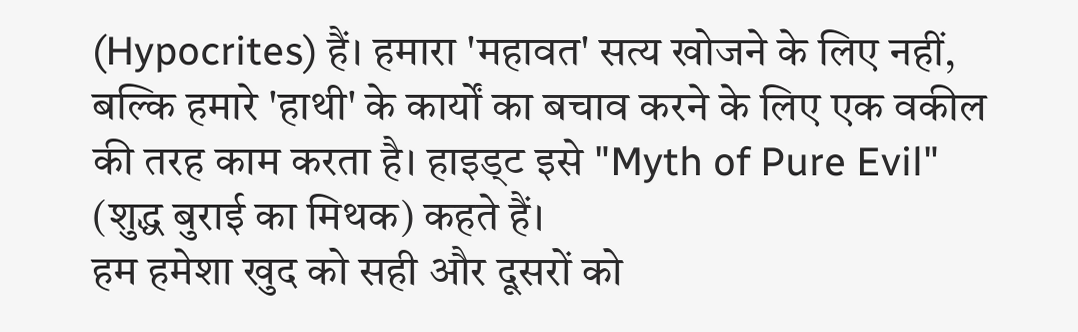(Hypocrites) हैं। हमारा 'महावत' सत्य खोजने के लिए नहीं, बल्कि हमारे 'हाथी' के कार्यों का बचाव करने के लिए एक वकील की तरह काम करता है। हाइड्ट इसे "Myth of Pure Evil" (शुद्ध बुराई का मिथक) कहते हैं।
हम हमेशा खुद को सही और दूसरों को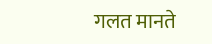गलत मानते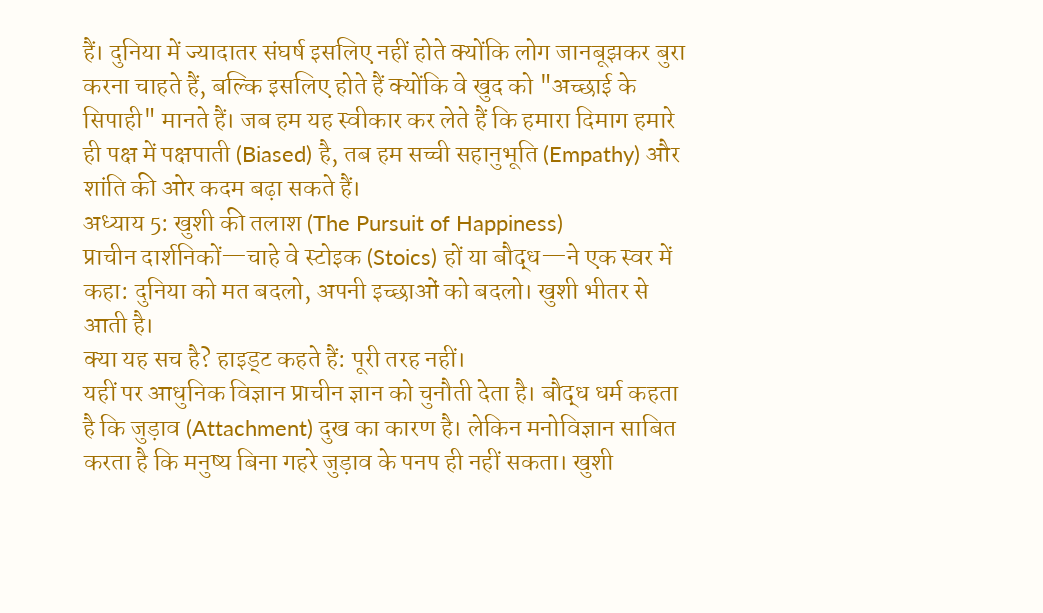हैं। दुनिया में ज्यादातर संघर्ष इसलिए नहीं होते क्योंकि लोग जानबूझकर बुरा करना चाहते हैं, बल्कि इसलिए होते हैं क्योंकि वे खुद को "अच्छाई के सिपाही" मानते हैं। जब हम यह स्वीकार कर लेते हैं कि हमारा दिमाग हमारे ही पक्ष में पक्षपाती (Biased) है, तब हम सच्ची सहानुभूति (Empathy) और शांति की ओर कदम बढ़ा सकते हैं।
अध्याय 5: खुशी की तलाश (The Pursuit of Happiness)
प्राचीन दार्शनिकों—चाहे वे स्टोइक (Stoics) हों या बौद्ध—ने एक स्वर में कहा: दुनिया को मत बदलो, अपनी इच्छाओं को बदलो। खुशी भीतर से आती है।
क्या यह सच है? हाइड्ट कहते हैं: पूरी तरह नहीं।
यहीं पर आधुनिक विज्ञान प्राचीन ज्ञान को चुनौती देता है। बौद्ध धर्म कहता है कि जुड़ाव (Attachment) दुख का कारण है। लेकिन मनोविज्ञान साबित करता है कि मनुष्य बिना गहरे जुड़ाव के पनप ही नहीं सकता। खुशी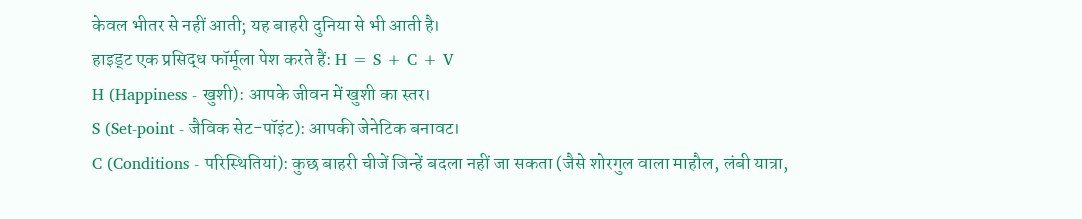केवल भीतर से नहीं आती; यह बाहरी दुनिया से भी आती है।
हाइड्ट एक प्रसिद्ध फॉर्मूला पेश करते हैं: H = S + C + V
H (Happiness - खुशी): आपके जीवन में खुशी का स्तर।
S (Set-point - जैविक सेट-पॉइंट): आपकी जेनेटिक बनावट।
C (Conditions - परिस्थितियां): कुछ बाहरी चीजें जिन्हें बदला नहीं जा सकता (जैसे शोरगुल वाला माहौल, लंबी यात्रा,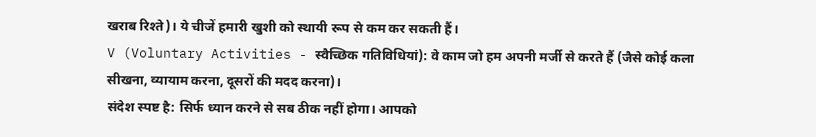खराब रिश्ते)। ये चीजें हमारी खुशी को स्थायी रूप से कम कर सकती हैं।
V (Voluntary Activities - स्वैच्छिक गतिविधियां): वे काम जो हम अपनी मर्जी से करते हैं (जैसे कोई कला सीखना, व्यायाम करना, दूसरों की मदद करना)।
संदेश स्पष्ट है: सिर्फ ध्यान करने से सब ठीक नहीं होगा। आपको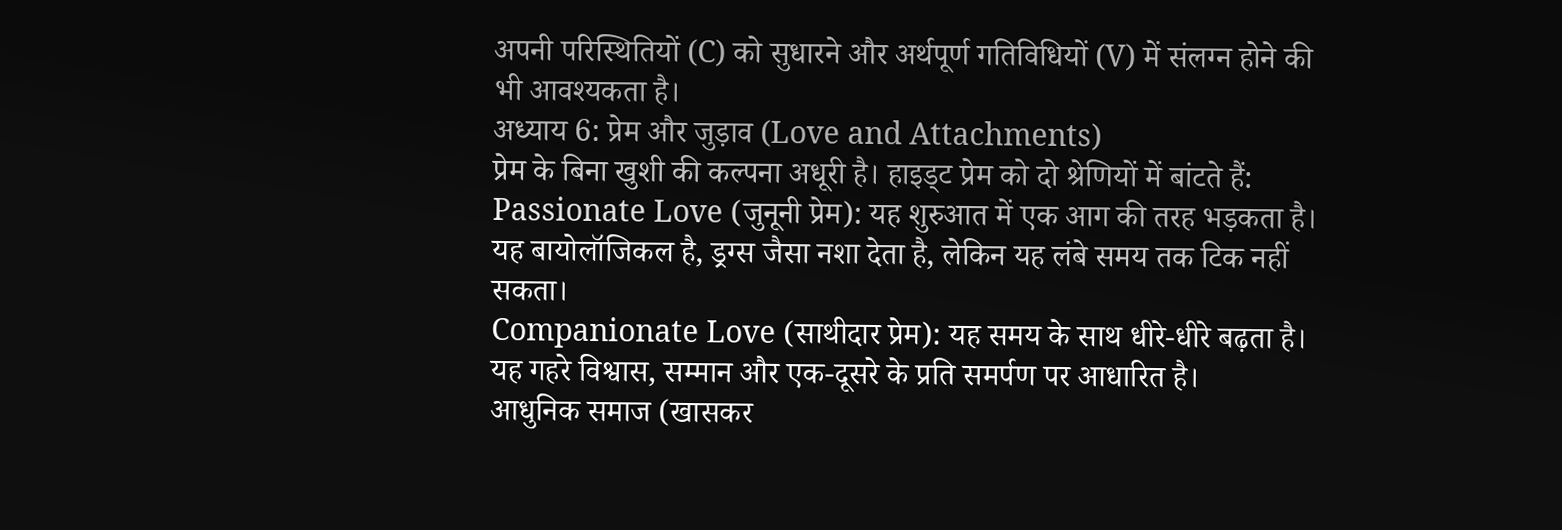अपनी परिस्थितियों (C) को सुधारने और अर्थपूर्ण गतिविधियों (V) में संलग्न होने की भी आवश्यकता है।
अध्याय 6: प्रेम और जुड़ाव (Love and Attachments)
प्रेम के बिना खुशी की कल्पना अधूरी है। हाइड्ट प्रेम को दो श्रेणियों में बांटते हैं:
Passionate Love (जुनूनी प्रेम): यह शुरुआत में एक आग की तरह भड़कता है। यह बायोलॉजिकल है, ड्रग्स जैसा नशा देता है, लेकिन यह लंबे समय तक टिक नहीं सकता।
Companionate Love (साथीदार प्रेम): यह समय के साथ धीरे-धीरे बढ़ता है। यह गहरे विश्वास, सम्मान और एक-दूसरे के प्रति समर्पण पर आधारित है।
आधुनिक समाज (खासकर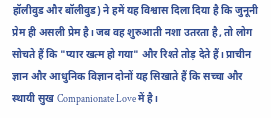हॉलीवुड और बॉलीवुड) ने हमें यह विश्वास दिला दिया है कि जुनूनी प्रेम ही असली प्रेम है। जब वह शुरुआती नशा उतरता है, तो लोग सोचते हैं कि "प्यार खत्म हो गया" और रिश्ते तोड़ देते हैं। प्राचीन ज्ञान और आधुनिक विज्ञान दोनों यह सिखाते हैं कि सच्चा और स्थायी सुख Companionate Love में है।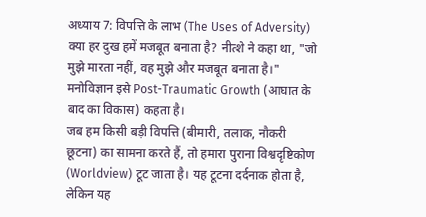अध्याय 7: विपत्ति के लाभ (The Uses of Adversity)
क्या हर दुख हमें मजबूत बनाता है? नीत्शे ने कहा था, "जो मुझे मारता नहीं, वह मुझे और मजबूत बनाता है।" मनोविज्ञान इसे Post-Traumatic Growth (आघात के बाद का विकास) कहता है।
जब हम किसी बड़ी विपत्ति (बीमारी, तलाक, नौकरी छूटना) का सामना करते हैं, तो हमारा पुराना विश्वदृष्टिकोण (Worldview) टूट जाता है। यह टूटना दर्दनाक होता है, लेकिन यह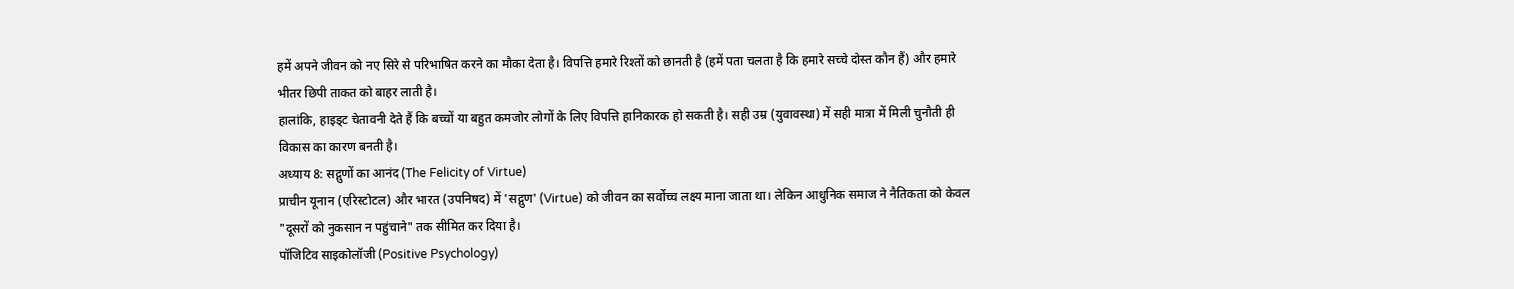हमें अपने जीवन को नए सिरे से परिभाषित करने का मौका देता है। विपत्ति हमारे रिश्तों को छानती है (हमें पता चलता है कि हमारे सच्चे दोस्त कौन हैं) और हमारे भीतर छिपी ताकत को बाहर लाती है।
हालांकि, हाइड्ट चेतावनी देते हैं कि बच्चों या बहुत कमजोर लोगों के लिए विपत्ति हानिकारक हो सकती है। सही उम्र (युवावस्था) में सही मात्रा में मिली चुनौती ही विकास का कारण बनती है।
अध्याय 8: सद्गुणों का आनंद (The Felicity of Virtue)
प्राचीन यूनान (एरिस्टोटल) और भारत (उपनिषद) में 'सद्गुण' (Virtue) को जीवन का सर्वोच्च लक्ष्य माना जाता था। लेकिन आधुनिक समाज ने नैतिकता को केवल "दूसरों को नुकसान न पहुंचाने" तक सीमित कर दिया है।
पॉजिटिव साइकोलॉजी (Positive Psychology)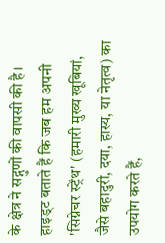के क्षेत्र ने सद्गुणों की वापसी की है। हाइड्ट बताते हैं कि जब हम अपनी 'सिग्नेचर स्ट्रेंथ' (हमारी मुख्य खूबियां, जैसे बहादुरी, दया, हास्य, या नेतृत्व) का उपयोग करते हैं,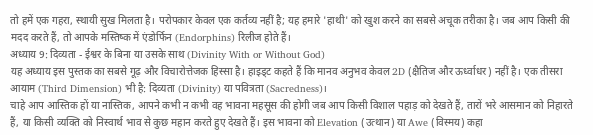तो हमें एक गहरा, स्थायी सुख मिलता है। परोपकार केवल एक कर्तव्य नहीं है; यह हमारे 'हाथी' को खुश करने का सबसे अचूक तरीका है। जब आप किसी की मदद करते हैं, तो आपके मस्तिष्क में एंडोर्फिन (Endorphins) रिलीज होते हैं।
अध्याय 9: दिव्यता - ईश्वर के बिना या उसके साथ (Divinity With or Without God)
यह अध्याय इस पुस्तक का सबसे गूढ़ और विचारोत्तेजक हिस्सा है। हाइड्ट कहते हैं कि मानव अनुभव केवल 2D (क्षैतिज और ऊर्ध्वाधर) नहीं है। एक तीसरा आयाम (Third Dimension) भी है: दिव्यता (Divinity) या पवित्रता (Sacredness)।
चाहे आप आस्तिक हों या नास्तिक, आपने कभी न कभी वह भावना महसूस की होगी जब आप किसी विशाल पहाड़ को देखते हैं, तारों भरे आसमान को निहारते हैं, या किसी व्यक्ति को निस्वार्थ भाव से कुछ महान करते हुए देखते हैं। इस भावना को Elevation (उत्थान) या Awe (विस्मय) कहा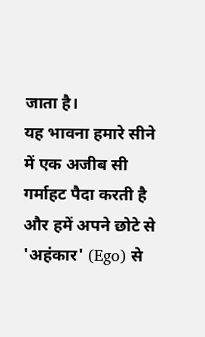जाता है।
यह भावना हमारे सीने में एक अजीब सी गर्माहट पैदा करती है और हमें अपने छोटे से 'अहंकार' (Ego) से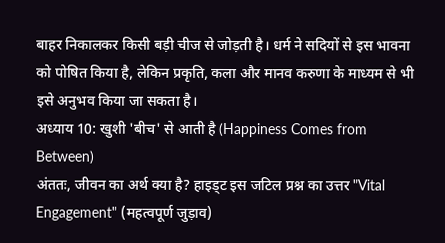बाहर निकालकर किसी बड़ी चीज से जोड़ती है। धर्म ने सदियों से इस भावना को पोषित किया है, लेकिन प्रकृति, कला और मानव करुणा के माध्यम से भी इसे अनुभव किया जा सकता है।
अध्याय 10: खुशी 'बीच' से आती है (Happiness Comes from Between)
अंततः, जीवन का अर्थ क्या है? हाइड्ट इस जटिल प्रश्न का उत्तर "Vital Engagement" (महत्वपूर्ण जुड़ाव)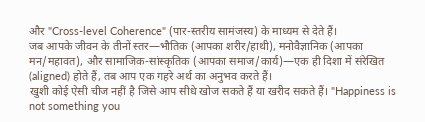और "Cross-level Coherence" (पार-स्तरीय सामंजस्य) के माध्यम से देते हैं।
जब आपके जीवन के तीनों स्तर—भौतिक (आपका शरीर/हाथी), मनोवैज्ञानिक (आपका मन/महावत), और सामाजिक-सांस्कृतिक (आपका समाज/कार्य)—एक ही दिशा में संरेखित (aligned) होते हैं, तब आप एक गहरे अर्थ का अनुभव करते हैं।
खुशी कोई ऐसी चीज नहीं है जिसे आप सीधे खोज सकते हैं या खरीद सकते हैं। "Happiness is not something you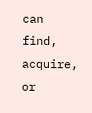can find, acquire, or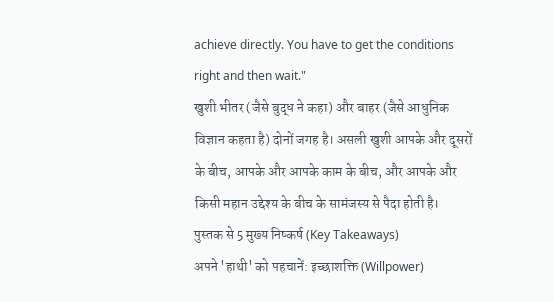achieve directly. You have to get the conditions right and then wait."
खुशी भीतर (जैसे बुद्ध ने कहा) और बाहर (जैसे आधुनिक विज्ञान कहता है) दोनों जगह है। असली खुशी आपके और दूसरों के बीच, आपके और आपके काम के बीच, और आपके और किसी महान उद्देश्य के बीच के सामंजस्य से पैदा होती है।
पुस्तक से 5 मुख्य निष्कर्ष (Key Takeaways)
अपने 'हाथी' को पहचानें: इच्छाशक्ति (Willpower)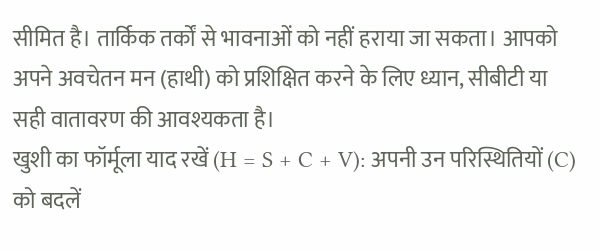सीमित है। तार्किक तर्कों से भावनाओं को नहीं हराया जा सकता। आपको अपने अवचेतन मन (हाथी) को प्रशिक्षित करने के लिए ध्यान, सीबीटी या सही वातावरण की आवश्यकता है।
खुशी का फॉर्मूला याद रखें (H = S + C + V): अपनी उन परिस्थितियों (C) को बदलें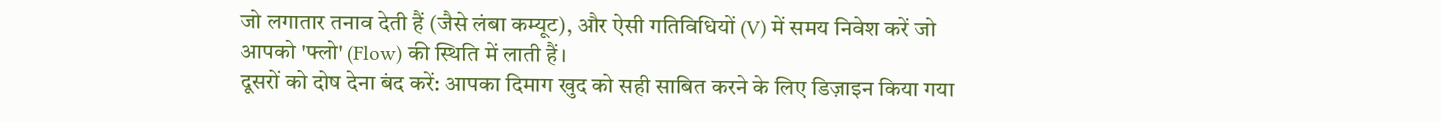जो लगातार तनाव देती हैं (जैसे लंबा कम्यूट), और ऐसी गतिविधियों (V) में समय निवेश करें जो आपको 'फ्लो' (Flow) की स्थिति में लाती हैं।
दूसरों को दोष देना बंद करें: आपका दिमाग खुद को सही साबित करने के लिए डिज़ाइन किया गया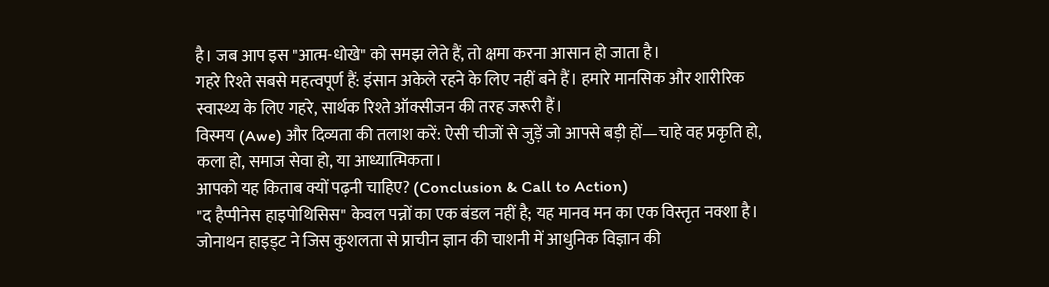है। जब आप इस "आत्म-धोखे" को समझ लेते हैं, तो क्षमा करना आसान हो जाता है।
गहरे रिश्ते सबसे महत्वपूर्ण हैं: इंसान अकेले रहने के लिए नहीं बने हैं। हमारे मानसिक और शारीरिक स्वास्थ्य के लिए गहरे, सार्थक रिश्ते ऑक्सीजन की तरह जरूरी हैं।
विस्मय (Awe) और दिव्यता की तलाश करें: ऐसी चीजों से जुड़ें जो आपसे बड़ी हों—चाहे वह प्रकृति हो, कला हो, समाज सेवा हो, या आध्यात्मिकता।
आपको यह किताब क्यों पढ़नी चाहिए? (Conclusion & Call to Action)
"द हैप्पीनेस हाइपोथिसिस" केवल पन्नों का एक बंडल नहीं है; यह मानव मन का एक विस्तृत नक्शा है। जोनाथन हाइड्ट ने जिस कुशलता से प्राचीन ज्ञान की चाशनी में आधुनिक विज्ञान की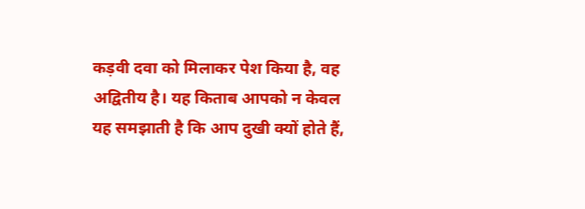कड़वी दवा को मिलाकर पेश किया है, वह अद्वितीय है। यह किताब आपको न केवल यह समझाती है कि आप दुखी क्यों होते हैं,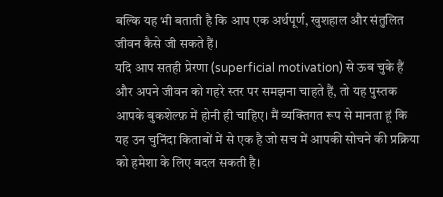बल्कि यह भी बताती है कि आप एक अर्थपूर्ण, खुशहाल और संतुलित जीवन कैसे जी सकते हैं।
यदि आप सतही प्रेरणा (superficial motivation) से ऊब चुके हैं और अपने जीवन को गहरे स्तर पर समझना चाहते हैं, तो यह पुस्तक आपके बुकशेल्फ़ में होनी ही चाहिए। मैं व्यक्तिगत रूप से मानता हूं कि यह उन चुनिंदा किताबों में से एक है जो सच में आपकी सोचने की प्रक्रिया को हमेशा के लिए बदल सकती है।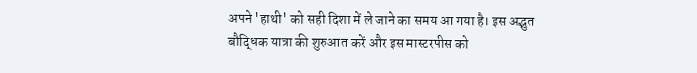अपने 'हाथी' को सही दिशा में ले जाने का समय आ गया है। इस अद्भुत बौद्धिक यात्रा की शुरुआत करें और इस मास्टरपीस को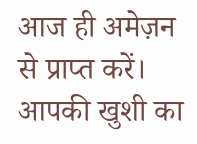आज ही अमेज़न से प्राप्त करें। आपकी खुशी का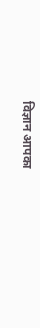विज्ञान आपका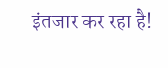इंतजार कर रहा है!